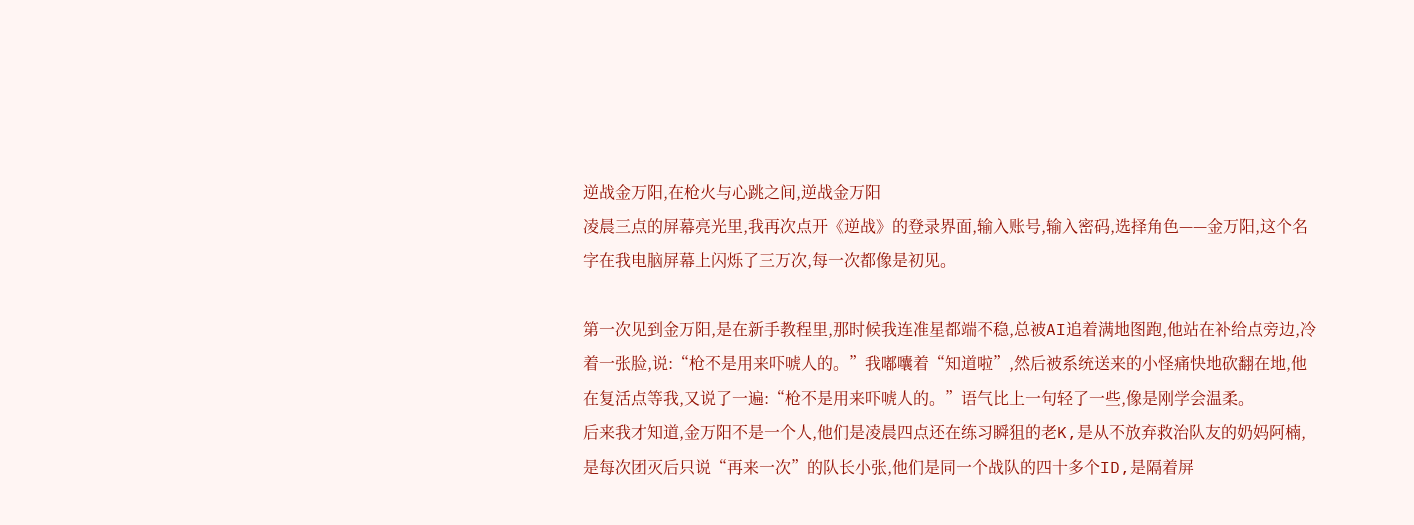逆战金万阳,在枪火与心跳之间,逆战金万阳
凌晨三点的屏幕亮光里,我再次点开《逆战》的登录界面,输入账号,输入密码,选择角色——金万阳,这个名字在我电脑屏幕上闪烁了三万次,每一次都像是初见。

第一次见到金万阳,是在新手教程里,那时候我连准星都端不稳,总被AI追着满地图跑,他站在补给点旁边,冷着一张脸,说:“枪不是用来吓唬人的。”我嘟囔着“知道啦”,然后被系统送来的小怪痛快地砍翻在地,他在复活点等我,又说了一遍:“枪不是用来吓唬人的。”语气比上一句轻了一些,像是刚学会温柔。
后来我才知道,金万阳不是一个人,他们是凌晨四点还在练习瞬狙的老K,是从不放弃救治队友的奶妈阿楠,是每次团灭后只说“再来一次”的队长小张,他们是同一个战队的四十多个ID,是隔着屏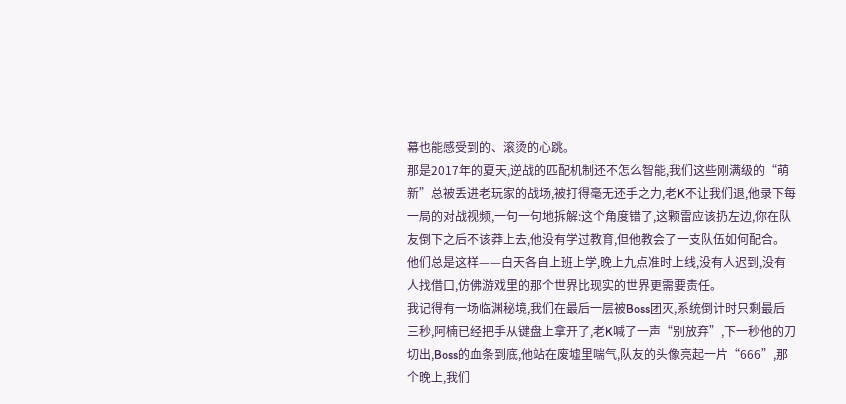幕也能感受到的、滚烫的心跳。
那是2017年的夏天,逆战的匹配机制还不怎么智能,我们这些刚满级的“萌新”总被丢进老玩家的战场,被打得毫无还手之力,老K不让我们退,他录下每一局的对战视频,一句一句地拆解:这个角度错了,这颗雷应该扔左边,你在队友倒下之后不该莽上去,他没有学过教育,但他教会了一支队伍如何配合。
他们总是这样——白天各自上班上学,晚上九点准时上线,没有人迟到,没有人找借口,仿佛游戏里的那个世界比现实的世界更需要责任。
我记得有一场临渊秘境,我们在最后一层被Boss团灭,系统倒计时只剩最后三秒,阿楠已经把手从键盘上拿开了,老K喊了一声“别放弃”,下一秒他的刀切出,Boss的血条到底,他站在废墟里喘气,队友的头像亮起一片“666”,那个晚上,我们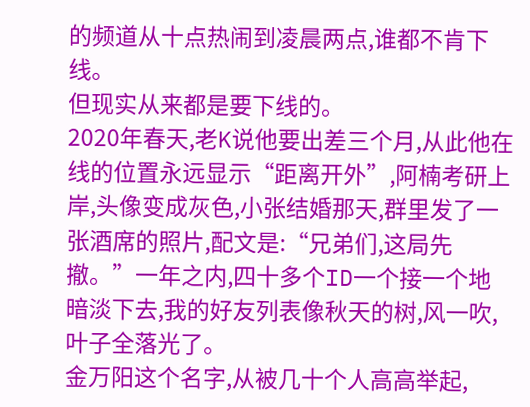的频道从十点热闹到凌晨两点,谁都不肯下线。
但现实从来都是要下线的。
2020年春天,老K说他要出差三个月,从此他在线的位置永远显示“距离开外”,阿楠考研上岸,头像变成灰色,小张结婚那天,群里发了一张酒席的照片,配文是:“兄弟们,这局先撤。”一年之内,四十多个ID一个接一个地暗淡下去,我的好友列表像秋天的树,风一吹,叶子全落光了。
金万阳这个名字,从被几十个人高高举起,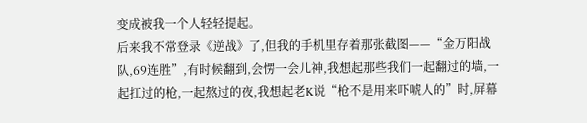变成被我一个人轻轻提起。
后来我不常登录《逆战》了,但我的手机里存着那张截图——“金万阳战队,69连胜”,有时候翻到,会愣一会儿神,我想起那些我们一起翻过的墙,一起扛过的枪,一起熬过的夜,我想起老K说“枪不是用来吓唬人的”时,屏幕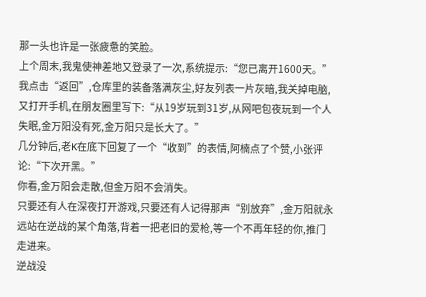那一头也许是一张疲惫的笑脸。
上个周末,我鬼使神差地又登录了一次,系统提示:“您已离开1600天。”我点击“返回”,仓库里的装备落满灰尘,好友列表一片灰暗,我关掉电脑,又打开手机,在朋友圈里写下:“从19岁玩到31岁,从网吧包夜玩到一个人失眠,金万阳没有死,金万阳只是长大了。”
几分钟后,老K在底下回复了一个“收到”的表情,阿楠点了个赞,小张评论:“下次开黑。”
你看,金万阳会走散,但金万阳不会消失。
只要还有人在深夜打开游戏,只要还有人记得那声“别放弃”,金万阳就永远站在逆战的某个角落,背着一把老旧的爱枪,等一个不再年轻的你,推门走进来。
逆战没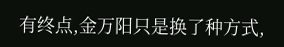有终点,金万阳只是换了种方式,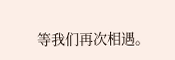等我们再次相遇。